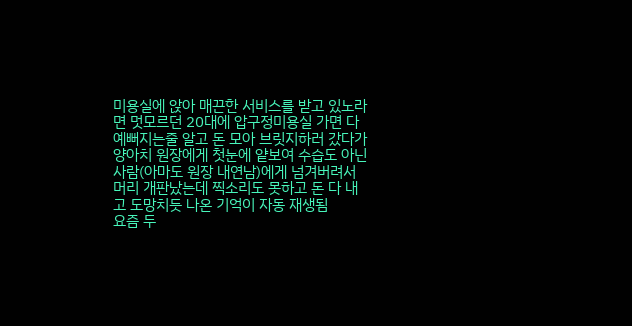미용실에 앉아 매끈한 서비스를 받고 있노라면 멋모르던 20대에 압구정미용실 가면 다 예뻐지는줄 알고 돈 모아 브릿지하러 갔다가 양아치 원장에게 첫눈에 얕보여 수습도 아닌 사람(아마도 원장 내연남)에게 넘겨버려서 머리 개판났는데 찍소리도 못하고 돈 다 내고 도망치듯 나온 기억이 자동 재생됨
요즘 두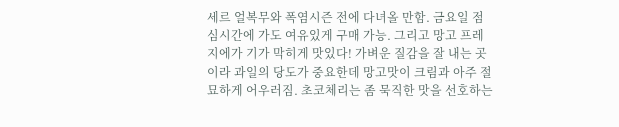세르 얼복무와 폭염시즌 전에 다녀올 만함. 금요일 점심시간에 가도 여유있게 구매 가능. 그리고 망고 프레지에가 기가 막히게 맛있다! 가벼운 질감을 잘 내는 곳이라 과일의 당도가 중요한데 망고맛이 크림과 아주 절묘하게 어우러짐. 초코체리는 좀 묵직한 맛을 선호하는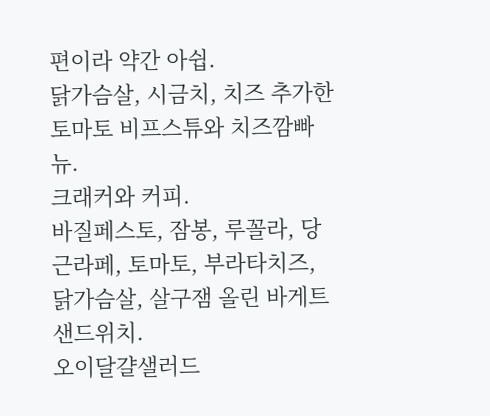편이라 약간 아쉽.
닭가슴살, 시금치, 치즈 추가한 토마토 비프스튜와 치즈깜빠뉴.
크래커와 커피.
바질페스토, 잠봉, 루꼴라, 당근라페, 토마토, 부라타치즈, 닭가슴살, 살구잼 올린 바게트샌드위치.
오이달걀샐러드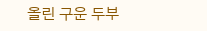올린 구운 두부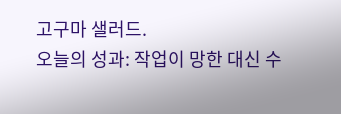고구마 샐러드.
오늘의 성과: 작업이 망한 대신 수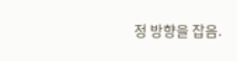정 방향을 잡음.